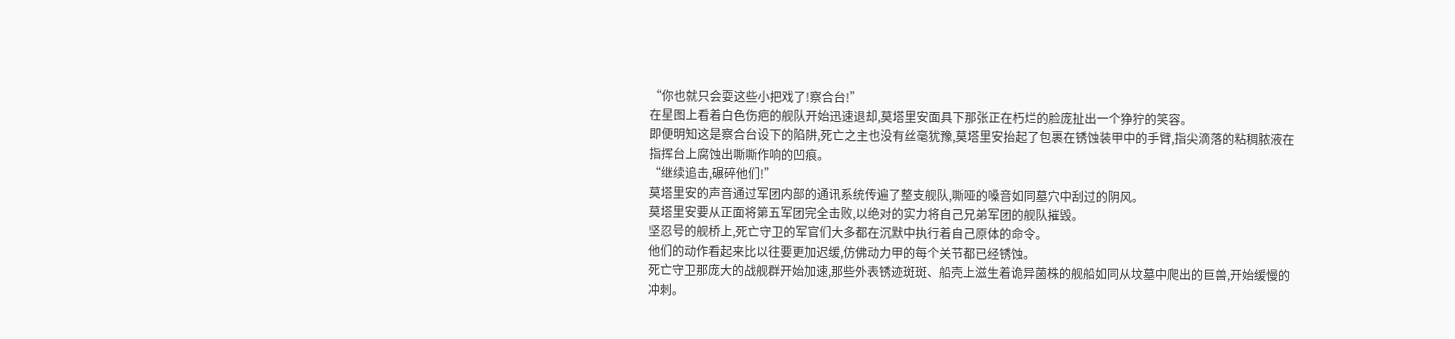“你也就只会耍这些小把戏了!察合台!”
在星图上看着白色伤疤的舰队开始迅速退却,莫塔里安面具下那张正在朽烂的脸庞扯出一个狰狞的笑容。
即便明知这是察合台设下的陷阱,死亡之主也没有丝毫犹豫,莫塔里安抬起了包裹在锈蚀装甲中的手臂,指尖滴落的粘稠脓液在指挥台上腐蚀出嘶嘶作响的凹痕。
“继续追击,碾碎他们!”
莫塔里安的声音通过军团内部的通讯系统传遍了整支舰队,嘶哑的嗓音如同墓穴中刮过的阴风。
莫塔里安要从正面将第五军团完全击败,以绝对的实力将自己兄弟军团的舰队摧毁。
坚忍号的舰桥上,死亡守卫的军官们大多都在沉默中执行着自己原体的命令。
他们的动作看起来比以往要更加迟缓,仿佛动力甲的每个关节都已经锈蚀。
死亡守卫那庞大的战舰群开始加速,那些外表锈迹斑斑、船壳上滋生着诡异菌株的舰船如同从坟墓中爬出的巨兽,开始缓慢的冲刺。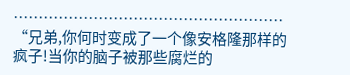………………………………………………
“兄弟,你何时变成了一个像安格隆那样的疯子!当你的脑子被那些腐烂的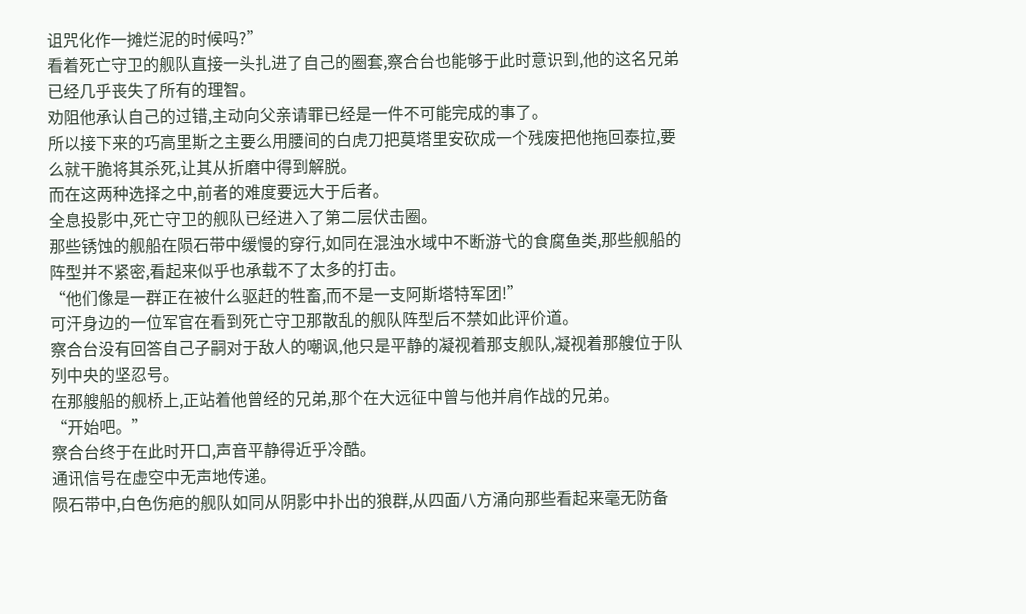诅咒化作一摊烂泥的时候吗?”
看着死亡守卫的舰队直接一头扎进了自己的圈套,察合台也能够于此时意识到,他的这名兄弟已经几乎丧失了所有的理智。
劝阻他承认自己的过错,主动向父亲请罪已经是一件不可能完成的事了。
所以接下来的巧高里斯之主要么用腰间的白虎刀把莫塔里安砍成一个残废把他拖回泰拉,要么就干脆将其杀死,让其从折磨中得到解脱。
而在这两种选择之中,前者的难度要远大于后者。
全息投影中,死亡守卫的舰队已经进入了第二层伏击圈。
那些锈蚀的舰船在陨石带中缓慢的穿行,如同在混浊水域中不断游弋的食腐鱼类,那些舰船的阵型并不紧密,看起来似乎也承载不了太多的打击。
“他们像是一群正在被什么驱赶的牲畜,而不是一支阿斯塔特军团!”
可汗身边的一位军官在看到死亡守卫那散乱的舰队阵型后不禁如此评价道。
察合台没有回答自己子嗣对于敌人的嘲讽,他只是平静的凝视着那支舰队,凝视着那艘位于队列中央的坚忍号。
在那艘船的舰桥上,正站着他曾经的兄弟,那个在大远征中曾与他并肩作战的兄弟。
“开始吧。”
察合台终于在此时开口,声音平静得近乎冷酷。
通讯信号在虚空中无声地传递。
陨石带中,白色伤疤的舰队如同从阴影中扑出的狼群,从四面八方涌向那些看起来毫无防备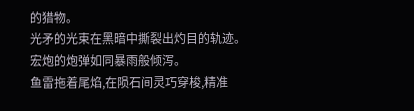的猎物。
光矛的光束在黑暗中撕裂出灼目的轨迹。
宏炮的炮弹如同暴雨般倾泻。
鱼雷拖着尾焰,在陨石间灵巧穿梭,精准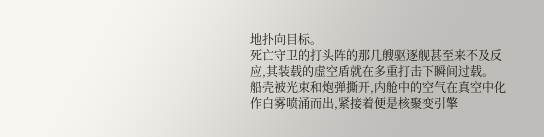地扑向目标。
死亡守卫的打头阵的那几艘驱逐舰甚至来不及反应,其装载的虚空盾就在多重打击下瞬间过载。
船壳被光束和炮弹撕开,内舱中的空气在真空中化作白雾喷涌而出,紧接着便是核聚变引擎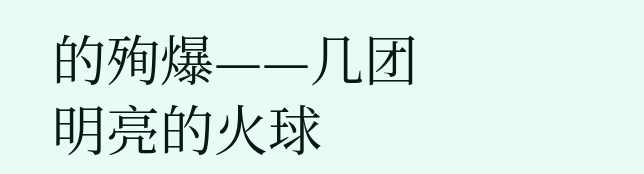的殉爆——几团明亮的火球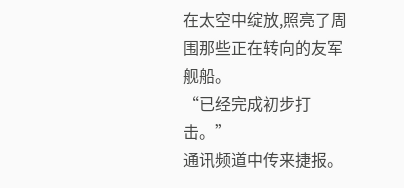在太空中绽放,照亮了周围那些正在转向的友军舰船。
“已经完成初步打击。”
通讯频道中传来捷报。